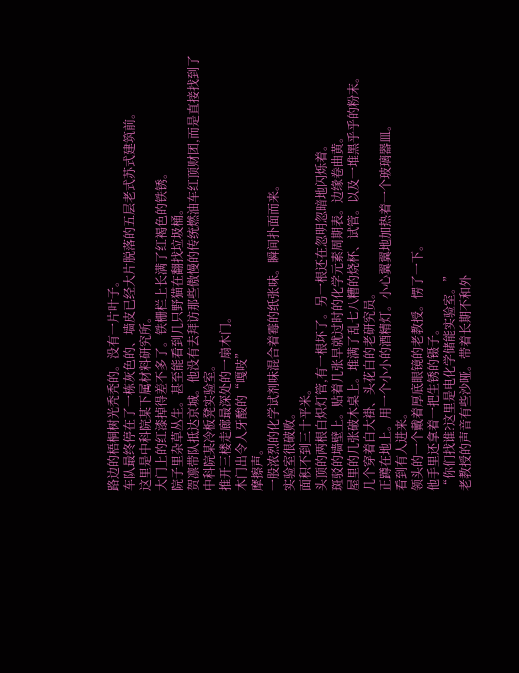路边的梧桐树光秃秃的。没有一片叶子。
车队最终停在了一栋灰色的、墙皮已经大片脱落的五层老式苏式建筑前。
这里是中科院某下属材料研究所。
大门上的红漆掉得差不多了。铁栅栏上长满了红褐色的铁锈。
院子里杂草丛生。甚至能看到几只野猫在翻找垃圾桶。
贺凛带队抵达京城。他没有去拜访那些傲慢的传统燃油车红顶财团,而是直接找到了中科院某冷板凳实验室。
推开三楼走廊最深处的一扇木门。
木门出令人牙酸的“嘎吱”
摩擦声。
一股浓烈的化学试剂味混合着霉的纸张味。瞬间扑面而来。
实验室很破败。
面积不到三十平米。
头顶的两根白炽灯管,有一根坏了。另一根还在忽明忽暗地闪烁着。
斑驳的墙壁上。贴着几张早就过时的化学元素周期表。边缘卷曲黄。
屋里的几张破木桌上。堆满了乱七八糟的烧杯、试管。以及一堆黑乎乎的粉末。
几个穿着白大褂、头花白的老研究员。
正蹲在地上。用一个小小的酒精灯。小心翼翼地加热着一个玻璃器皿。
看到有人进来。
领头的一个戴着厚底眼镜的老教授。愣了一下。
他手里还拿着一把生锈的镊子。
“你们找谁?这里是电化学储能实验室。”
老教授的声音有些沙哑。带着长期不和外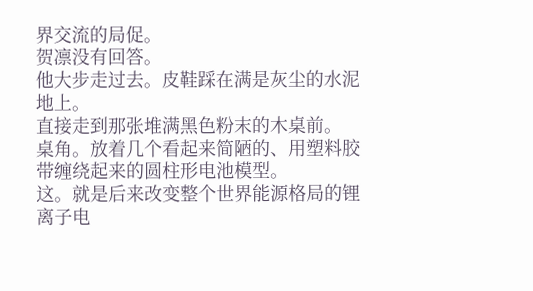界交流的局促。
贺凛没有回答。
他大步走过去。皮鞋踩在满是灰尘的水泥地上。
直接走到那张堆满黑色粉末的木桌前。
桌角。放着几个看起来简陋的、用塑料胶带缠绕起来的圆柱形电池模型。
这。就是后来改变整个世界能源格局的锂离子电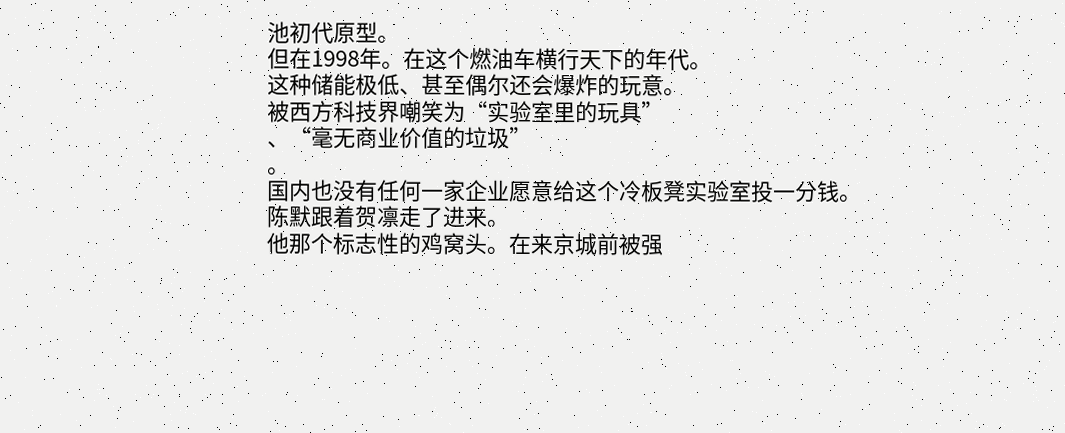池初代原型。
但在1998年。在这个燃油车横行天下的年代。
这种储能极低、甚至偶尔还会爆炸的玩意。
被西方科技界嘲笑为“实验室里的玩具”
、“毫无商业价值的垃圾”
。
国内也没有任何一家企业愿意给这个冷板凳实验室投一分钱。
陈默跟着贺凛走了进来。
他那个标志性的鸡窝头。在来京城前被强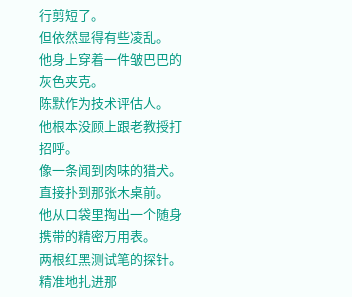行剪短了。
但依然显得有些凌乱。
他身上穿着一件皱巴巴的灰色夹克。
陈默作为技术评估人。
他根本没顾上跟老教授打招呼。
像一条闻到肉味的猎犬。直接扑到那张木桌前。
他从口袋里掏出一个随身携带的精密万用表。
两根红黑测试笔的探针。精准地扎进那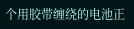个用胶带缠绕的电池正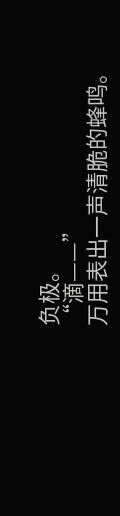负极。
“滴——”
万用表出一声清脆的蜂鸣。